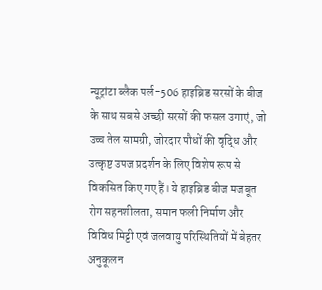न्यूट्रांटा ब्लैक पर्ल-506 हाइब्रिड सरसों के बीज के साथ सबसे अच्छी सरसों की फसल उगाएं, जो उच्च तेल सामग्री, जोरदार पौधों की वृद्धि और उत्कृष्ट उपज प्रदर्शन के लिए विशेष रूप से विकसित किए गए हैं। ये हाइब्रिड बीज मजबूत रोग सहनशीलता, समान फली निर्माण और विविध मिट्टी एवं जलवायु परिस्थितियों में बेहतर अनुकूलन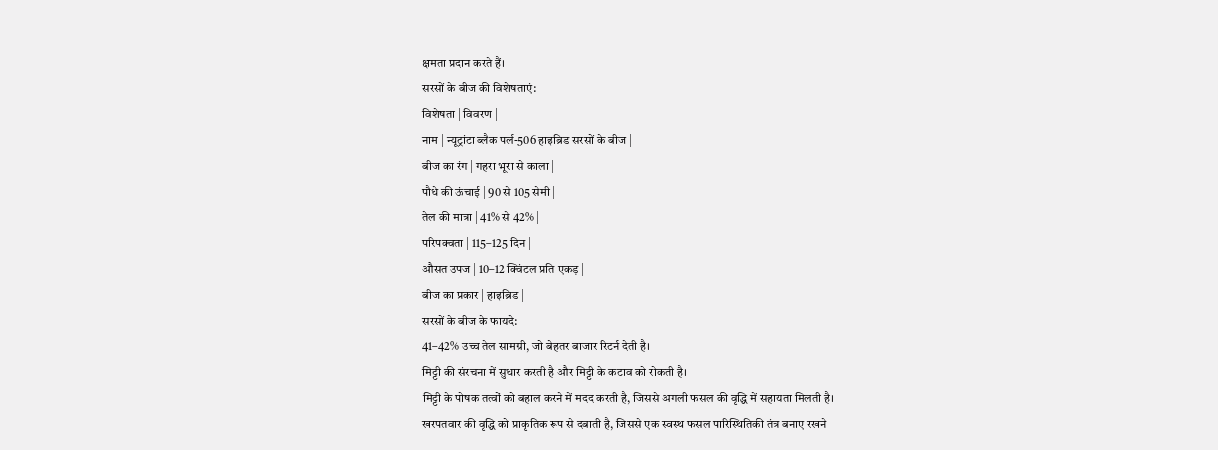क्षमता प्रदान करते हैं।
सरसों के बीज की विशेषताएं:
विशेषता | विवरण |
नाम | न्यूट्रांटा ब्लैक पर्ल-506 हाइब्रिड सरसों के बीज |
बीज का रंग | गहरा भूरा से काला |
पौधे की ऊंचाई | 90 से 105 सेमी |
तेल की मात्रा | 41% से 42% |
परिपक्वता | 115–125 दिन |
औसत उपज | 10–12 क्विंटल प्रति एकड़ |
बीज का प्रकार | हाइब्रिड |
सरसों के बीज के फायदे:
41–42% उच्च तेल सामग्री, जो बेहतर बाजार रिटर्न देती है।
मिट्टी की संरचना में सुधार करती है और मिट्टी के कटाव को रोकती है।
मिट्टी के पोषक तत्वों को बहाल करने में मदद करती है, जिससे अगली फसल की वृद्धि में सहायता मिलती है।
खरपतवार की वृद्धि को प्राकृतिक रूप से दबाती है, जिससे एक स्वस्थ फसल पारिस्थितिकी तंत्र बनाए रखने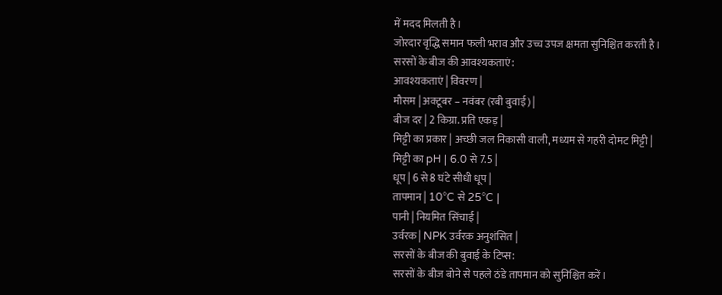में मदद मिलती है।
जोरदार वृद्धि समान फली भराव और उच्च उपज क्षमता सुनिश्चित करती है।
सरसों के बीज की आवश्यकताएं:
आवश्यकताएं | विवरण |
मौसम | अक्टूबर – नवंबर (रबी बुवाई) |
बीज दर | 2 किग्रा. प्रति एकड़ |
मिट्टी का प्रकार | अच्छी जल निकासी वाली, मध्यम से गहरी दोमट मिट्टी |
मिट्टी का pH | 6.0 से 7.5 |
धूप | 6 से 8 घंटे सीधी धूप |
तापमान | 10°C से 25°C |
पानी | नियमित सिंचाई |
उर्वरक | NPK उर्वरक अनुशंसित |
सरसों के बीज की बुवाई के टिप्स:
सरसों के बीज बोने से पहले ठंडे तापमान को सुनिश्चित करें।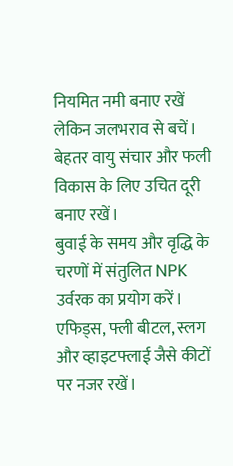नियमित नमी बनाए रखें लेकिन जलभराव से बचें।
बेहतर वायु संचार और फली विकास के लिए उचित दूरी बनाए रखें।
बुवाई के समय और वृद्धि के चरणों में संतुलित NPK उर्वरक का प्रयोग करें।
एफिड्स, फ्ली बीटल, स्लग और व्हाइटफ्लाई जैसे कीटों पर नजर रखें।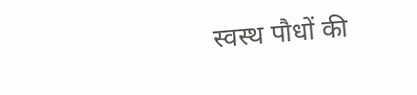स्वस्थ पौधों की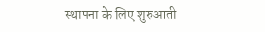स्थापना के लिए शुरुआती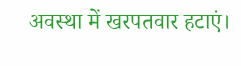अवस्था में खरपतवार हटाएं।